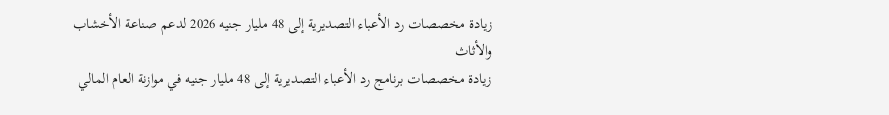زيادة مخصصات رد الأعباء التصديرية إلى 48 مليار جنيه 2026 لدعم صناعة الأخشاب والأثاث
زيادة مخصصات برنامج رد الأعباء التصديرية إلى 48 مليار جنيه في موازنة العام المالي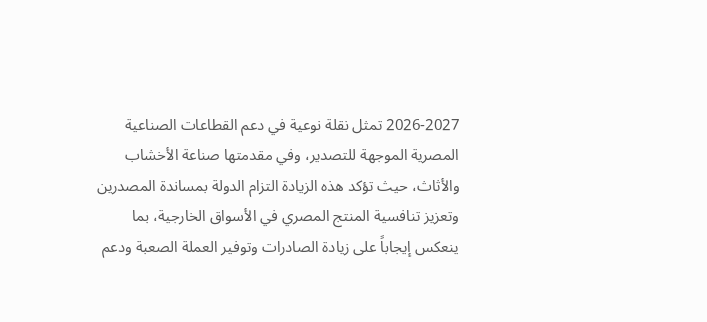2026-2027 تمثل نقلة نوعية في دعم القطاعات الصناعية المصرية الموجهة للتصدير، وفي مقدمتها صناعة الأخشاب والأثاث، حيث تؤكد هذه الزيادة التزام الدولة بمساندة المصدرين وتعزيز تنافسية المنتج المصري في الأسواق الخارجية، بما ينعكس إيجاباً على زيادة الصادرات وتوفير العملة الصعبة ودعم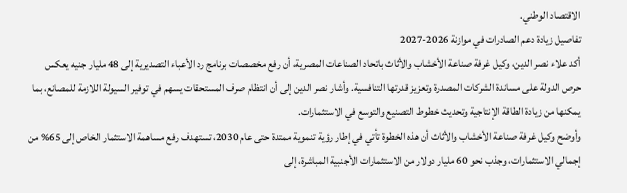الاقتصاد الوطني.
تفاصيل زيادة دعم الصادرات في موازنة 2026-2027
أكد علاء نصر الدين، وكيل غرفة صناعة الأخشاب والأثاث باتحاد الصناعات المصرية، أن رفع مخصصات برنامج رد الأعباء التصديرية إلى 48 مليار جنيه يعكس حرص الدولة على مساندة الشركات المصدرة وتعزيز قدرتها التنافسية. وأشار نصر الدين إلى أن انتظام صرف المستحقات يسهم في توفير السيولة اللازمة للمصانع، بما يمكنها من زيادة الطاقة الإنتاجية وتحديث خطوط التصنيع والتوسع في الاستثمارات.
وأوضح وكيل غرفة صناعة الأخشاب والأثاث أن هذه الخطوة تأتي في إطار رؤية تنموية ممتدة حتى عام 2030، تستهدف رفع مساهمة الاستثمار الخاص إلى 65% من إجمالي الاستثمارات، وجذب نحو 60 مليار دولار من الاستثمارات الأجنبية المباشرة، إلى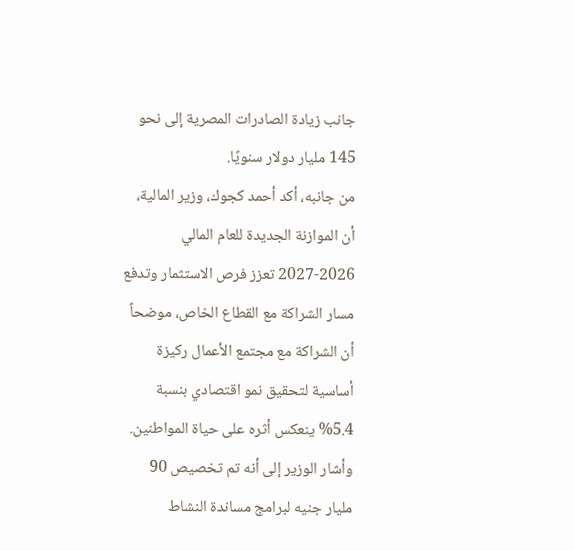جانب زيادة الصادرات المصرية إلى نحو 145 مليار دولار سنويًا.
من جانبه، أكد أحمد كجوك، وزير المالية، أن الموازنة الجديدة للعام المالي 2026-2027 تعزز فرص الاستثمار وتدفع مسار الشراكة مع القطاع الخاص، موضحاً أن الشراكة مع مجتمع الأعمال ركيزة أساسية لتحقيق نمو اقتصادي بنسبة 5.4% ينعكس أثره على حياة المواطنين. وأشار الوزير إلى أنه تم تخصيص 90 مليار جنيه لبرامج مساندة النشاط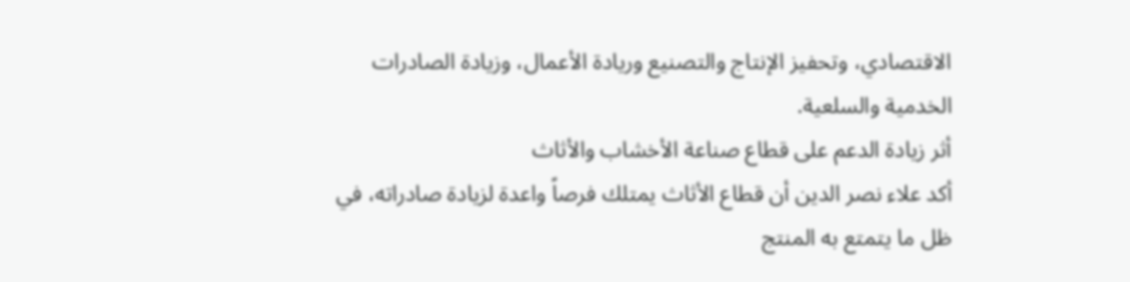الاقتصادي، وتحفيز الإنتاج والتصنيع وريادة الأعمال، وزيادة الصادرات الخدمية والسلعية.
أثر زيادة الدعم على قطاع صناعة الأخشاب والأثاث
أكد علاء نصر الدين أن قطاع الأثاث يمتلك فرصاً واعدة لزيادة صادراته، في ظل ما يتمتع به المنتج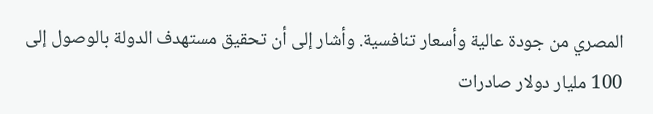المصري من جودة عالية وأسعار تنافسية. وأشار إلى أن تحقيق مستهدف الدولة بالوصول إلى 100 مليار دولار صادرات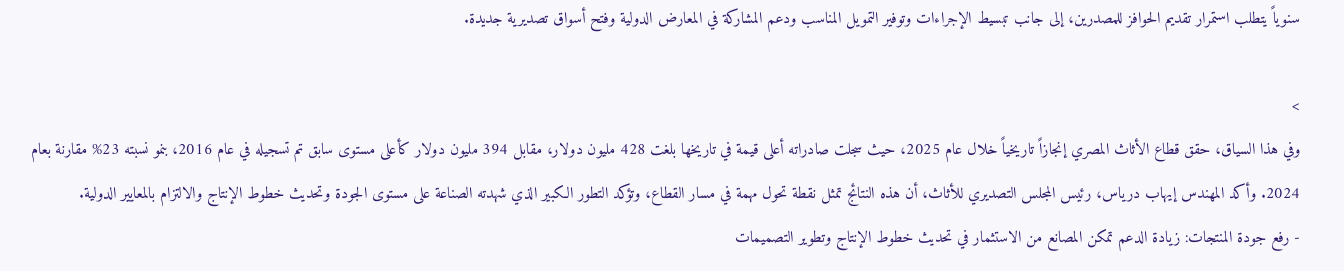سنوياً يتطلب استمرار تقديم الحوافز للمصدرين، إلى جانب تبسيط الإجراءات وتوفير التمويل المناسب ودعم المشاركة في المعارض الدولية وفتح أسواق تصديرية جديدة.

>
وفي هذا السياق، حقق قطاع الأثاث المصري إنجازاً تاريخياً خلال عام 2025، حيث سجلت صادراته أعلى قيمة في تاريخها بلغت 428 مليون دولار، مقابل 394 مليون دولار كأعلى مستوى سابق تم تسجيله في عام 2016، بنمو نسبته 23% مقارنة بعام 2024. وأكد المهندس إيهاب درياس، رئيس المجلس التصديري للأثاث، أن هذه النتائج تمثل نقطة تحول مهمة في مسار القطاع، وتؤكد التطور الكبير الذي شهدته الصناعة على مستوى الجودة وتحديث خطوط الإنتاج والالتزام بالمعايير الدولية.
- رفع جودة المنتجات: زيادة الدعم تمكن المصانع من الاستثمار في تحديث خطوط الإنتاج وتطوير التصميمات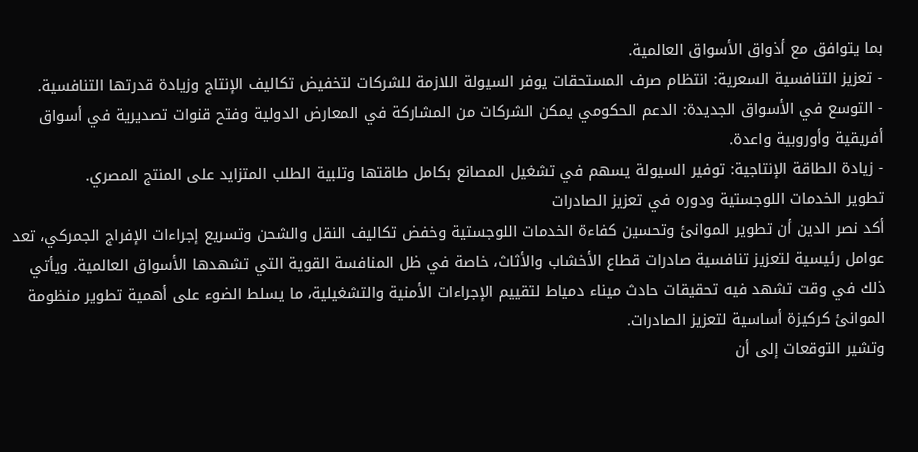بما يتوافق مع أذواق الأسواق العالمية.
- تعزيز التنافسية السعرية: انتظام صرف المستحقات يوفر السيولة اللازمة للشركات لتخفيض تكاليف الإنتاج وزيادة قدرتها التنافسية.
- التوسع في الأسواق الجديدة: الدعم الحكومي يمكن الشركات من المشاركة في المعارض الدولية وفتح قنوات تصديرية في أسواق أفريقية وأوروبية واعدة.
- زيادة الطاقة الإنتاجية: توفير السيولة يسهم في تشغيل المصانع بكامل طاقتها وتلبية الطلب المتزايد على المنتج المصري.
تطوير الخدمات اللوجستية ودوره في تعزيز الصادرات
أكد نصر الدين أن تطوير الموانئ وتحسين كفاءة الخدمات اللوجستية وخفض تكاليف النقل والشحن وتسريع إجراءات الإفراج الجمركي، تعد عوامل رئيسية لتعزيز تنافسية صادرات قطاع الأخشاب والأثاث، خاصة في ظل المنافسة القوية التي تشهدها الأسواق العالمية. ويأتي ذلك في وقت تشهد فيه تحقيقات حادث ميناء دمياط لتقييم الإجراءات الأمنية والتشغيلية، ما يسلط الضوء على أهمية تطوير منظومة الموانئ كركيزة أساسية لتعزيز الصادرات.
وتشير التوقعات إلى أن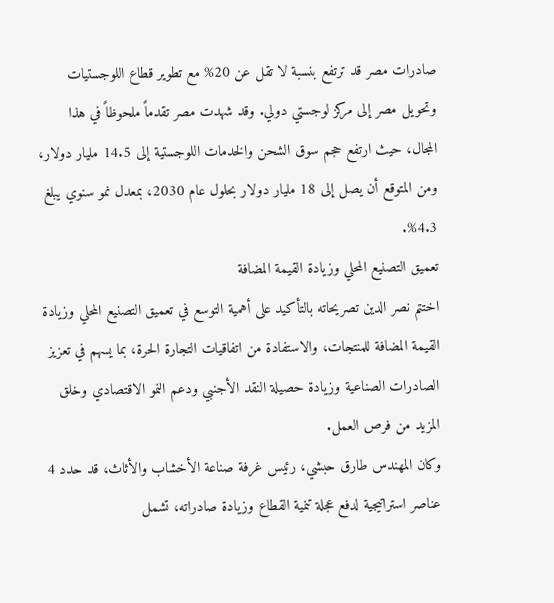صادرات مصر قد ترتفع بنسبة لا تقل عن 20% مع تطوير قطاع اللوجستيات وتحويل مصر إلى مركز لوجستي دولي. وقد شهدت مصر تقدماً ملحوظاً في هذا المجال، حيث ارتفع حجم سوق الشحن والخدمات اللوجستية إلى 14.5 مليار دولار، ومن المتوقع أن يصل إلى 18 مليار دولار بحلول عام 2030، بمعدل نمو سنوي يبلغ 4.3%.
تعميق التصنيع المحلي وزيادة القيمة المضافة
اختتم نصر الدين تصريحاته بالتأكيد على أهمية التوسع في تعميق التصنيع المحلي وزيادة القيمة المضافة للمنتجات، والاستفادة من اتفاقيات التجارة الحرة، بما يسهم في تعزيز الصادرات الصناعية وزيادة حصيلة النقد الأجنبي ودعم النمو الاقتصادي وخلق المزيد من فرص العمل.
وكان المهندس طارق حبشي، رئيس غرفة صناعة الأخشاب والأثاث، قد حدد 4 عناصر استراتيجية لدفع عجلة تنمية القطاع وزيادة صادراته، تشمل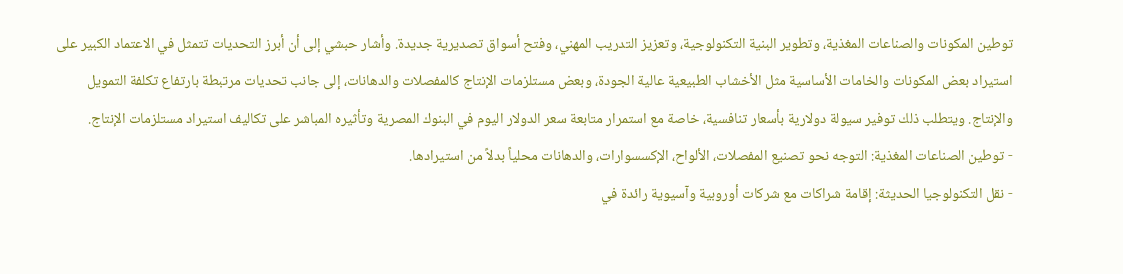توطين المكونات والصناعات المغذية، وتطوير البنية التكنولوجية، وتعزيز التدريب المهني، وفتح أسواق تصديرية جديدة. وأشار حبشي إلى أن أبرز التحديات تتمثل في الاعتماد الكبير على استيراد بعض المكونات والخامات الأساسية مثل الأخشاب الطبيعية عالية الجودة، وبعض مستلزمات الإنتاج كالمفصلات والدهانات، إلى جانب تحديات مرتبطة بارتفاع تكلفة التمويل والإنتاج. ويتطلب ذلك توفير سيولة دولارية بأسعار تنافسية، خاصة مع استمرار متابعة سعر الدولار اليوم في البنوك المصرية وتأثيره المباشر على تكاليف استيراد مستلزمات الإنتاج.
- توطين الصناعات المغذية: التوجه نحو تصنيع المفصلات، الألواح، الإكسسوارات، والدهانات محلياً بدلاً من استيرادها.
- نقل التكنولوجيا الحديثة: إقامة شراكات مع شركات أوروبية وآسيوية رائدة في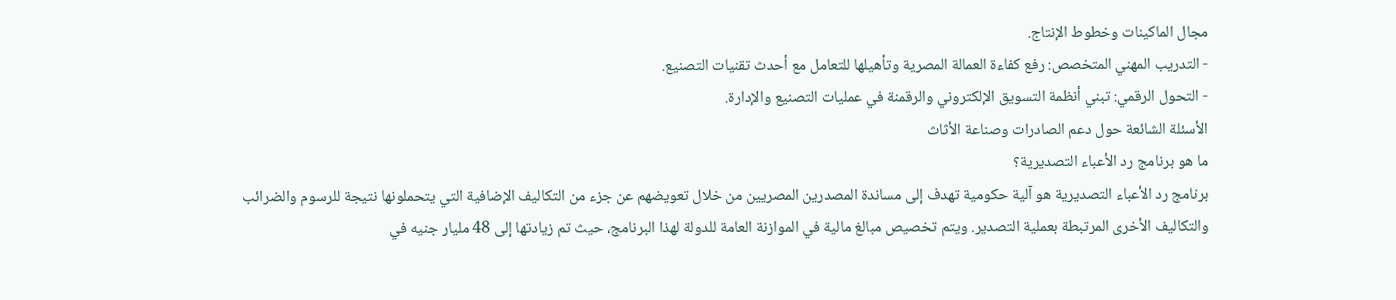مجال الماكينات وخطوط الإنتاج.
- التدريب المهني المتخصص: رفع كفاءة العمالة المصرية وتأهيلها للتعامل مع أحدث تقنيات التصنيع.
- التحول الرقمي: تبني أنظمة التسويق الإلكتروني والرقمنة في عمليات التصنيع والإدارة.
الأسئلة الشائعة حول دعم الصادرات وصناعة الأثاث
ما هو برنامج رد الأعباء التصديرية؟
برنامج رد الأعباء التصديرية هو آلية حكومية تهدف إلى مساندة المصدرين المصريين من خلال تعويضهم عن جزء من التكاليف الإضافية التي يتحملونها نتيجة للرسوم والضرائب والتكاليف الأخرى المرتبطة بعملية التصدير. ويتم تخصيص مبالغ مالية في الموازنة العامة للدولة لهذا البرنامج، حيث تم زيادتها إلى 48 مليار جنيه في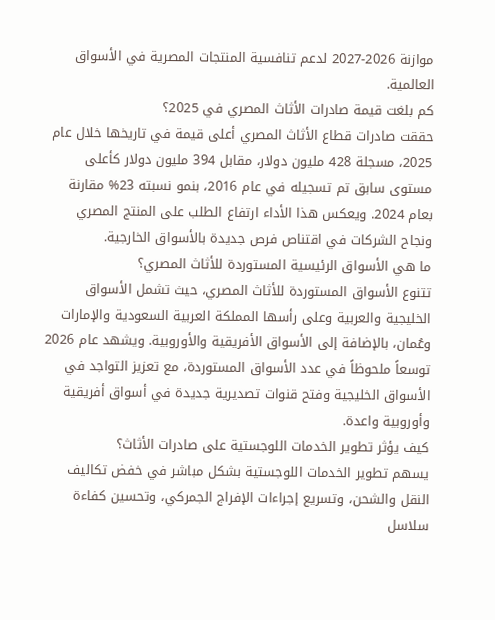موازنة 2026-2027 لدعم تنافسية المنتجات المصرية في الأسواق العالمية.
كم بلغت قيمة صادرات الأثاث المصري في 2025؟
حققت صادرات قطاع الأثاث المصري أعلى قيمة في تاريخها خلال عام 2025، مسجلة 428 مليون دولار، مقابل 394 مليون دولار كأعلى مستوى سابق تم تسجيله في عام 2016، بنمو نسبته 23% مقارنة بعام 2024. ويعكس هذا الأداء ارتفاع الطلب على المنتج المصري ونجاح الشركات في اقتناص فرص جديدة بالأسواق الخارجية.
ما هي الأسواق الرئيسية المستوردة للأثاث المصري؟
تتنوع الأسواق المستوردة للأثاث المصري، حيث تشمل الأسواق الخليجية والعربية وعلى رأسها المملكة العربية السعودية والإمارات وعُمان، بالإضافة إلى الأسواق الأفريقية والأوروبية. ويشهد عام 2026 توسعاً ملحوظاً في عدد الأسواق المستوردة، مع تعزيز التواجد في الأسواق الخليجية وفتح قنوات تصديرية جديدة في أسواق أفريقية وأوروبية واعدة.
كيف يؤثر تطوير الخدمات اللوجستية على صادرات الأثاث؟
يسهم تطوير الخدمات اللوجستية بشكل مباشر في خفض تكاليف النقل والشحن، وتسريع إجراءات الإفراج الجمركي، وتحسين كفاءة سلاسل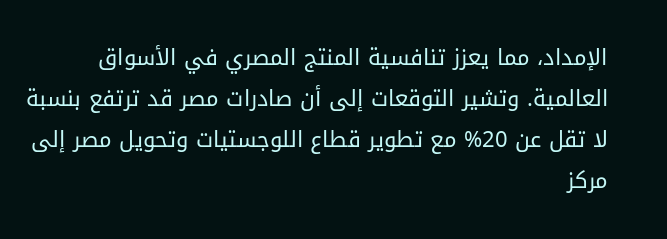الإمداد، مما يعزز تنافسية المنتج المصري في الأسواق العالمية. وتشير التوقعات إلى أن صادرات مصر قد ترتفع بنسبة لا تقل عن 20% مع تطوير قطاع اللوجستيات وتحويل مصر إلى مركز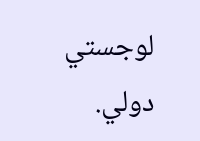لوجستي دولي.